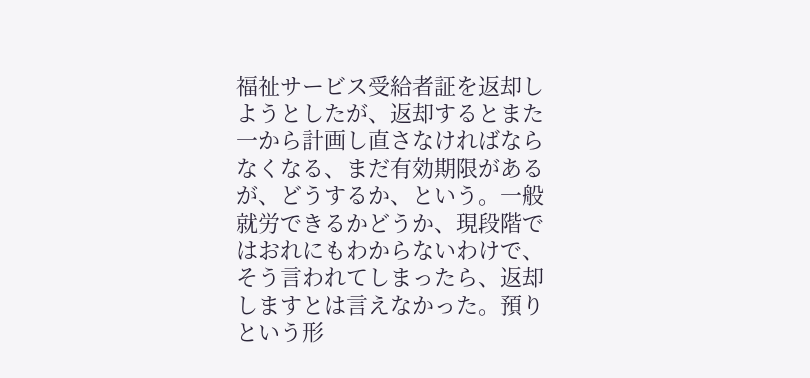福祉サービス受給者証を返却しようとしたが、返却するとまた一から計画し直さなければならなくなる、まだ有効期限があるが、どうするか、という。一般就労できるかどうか、現段階ではおれにもわからないわけで、そう言われてしまったら、返却しますとは言えなかった。預りという形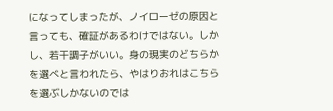になってしまったが、ノイローゼの原因と言っても、確証があるわけではない。しかし、若干調子がいい。身の現実のどちらかを選べと言われたら、やはりおれはこちらを選ぶしかないのでは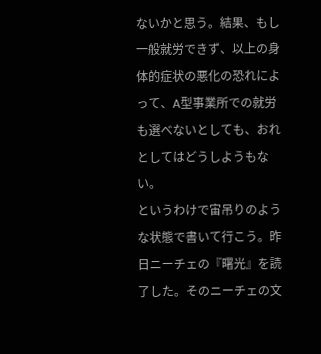ないかと思う。結果、もし一般就労できず、以上の身体的症状の悪化の恐れによって、A型事業所での就労も選べないとしても、おれとしてはどうしようもない。
というわけで宙吊りのような状態で書いて行こう。昨日ニーチェの『曙光』を読了した。そのニーチェの文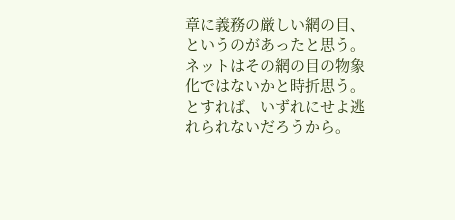章に義務の厳しい網の目、というのがあったと思う。ネットはその網の目の物象化ではないかと時折思う。とすれば、いずれにせよ逃れられないだろうから。